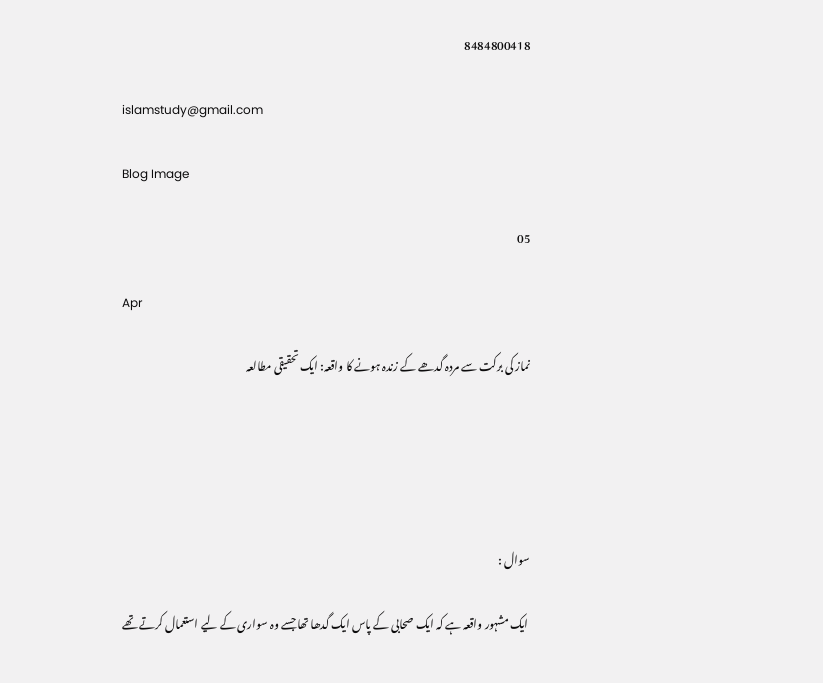8484800418

islamstudy@gmail.com

Blog Image

05

Apr

نماز کی برکت سے مردہ گدھے کے زندہ ہونے کا واقعہ: ایک تحقیقی مطالعہ





سوال :

 ایک مشہور واقعہ ہے کہ ایک صحابی کے پاس ایک گدھا تھا جسے وہ سواری کے لیے استعمال کرتے تھے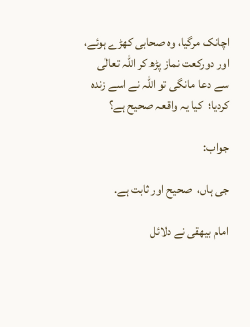اچانک مرگیا، وہ صحابی کھڑے ہوئے، اور دورکعت نماز پڑھ کر اللہ تعالٰی سے دعا مانگی تو اللہ نے اسے زندہ کردیا؛  کیا یہ واقعہ صحیح ہے؟

جواب:

جی ہاں،  صحیح اور ثابت ہے.

امام بیھقی نے دلائل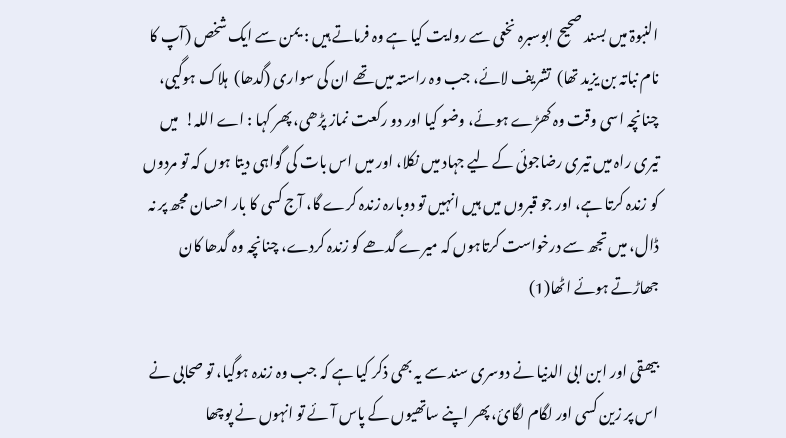النبوۃ میں بسند صحیح ابوسبرہ نخعی سے روایت کیا ہے وہ فرماتے ہیں : یمن سے ایک شخص (آپ کا نام نباتہ بن یزید تھا)  تشریف لائے، جب وہ راستہ میں تھے ان کی سواری (گدھا)  ہلاک ہوگیی، چنانچہ اسی وقت وہ کھڑے ہوئے، وضو کیا اور دو رکعت نماز پڑھی، پھر کہا : اے اللہ!  میں تیری راہ میں تیری رضاجوئی کے لیے جہاد میں نکلا، اور میں اس بات کی گواہی دیتا ہوں کہ تو مردوں کو زندہ کرتا ہے، اور جو قبروں میں ہیں انہیں تو دوبارہ زندہ کرے گا، آج کسی کا بار احسان مجھ پر نہ ڈال، میں تجھ سے درخواست کرتاہوں کہ میرے گدھے کو زندہ کردے، چنانچہ وہ گدھا کان جھاڑتے ہوئے اٹھا(1)

بیھقی اور ابن ابی الدنیا نے دوسری سند سے یہ بھی ذکر کیا ہے کہ جب وہ زندہ ہوگیا، تو صحابی نے اس پر زین کسی اور لگام لگائ، پھر اپنے ساتھیوں کے پاس آئے تو انہوں نے پوچھا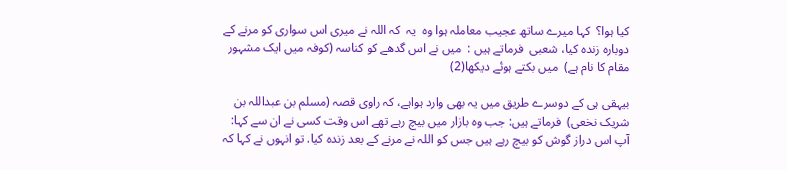کیا ہوا؟  کہا میرے ساتھ عجیب معاملہ ہوا وہ  یہ  کہ اللہ نے میری اس سواری کو مرنے کے دوبارہ زندہ کیا، شعبی  فرماتے ہیں :  میں نے اس گدھے کو کناسہ (کوفہ میں ایک مشہور مقام کا نام ہے)  میں بکتے ہوئے دیکھا(2)

بیہقی ہی کے دوسرے طریق میں یہ بھی وارد ہواہے، کہ راوی قصہ (مسلم بن عبداللہ بن شریک نخعی)  فرماتے ہیں: جب وہ بازار میں بیچ رہے تھے اس وقت کسی نے ان سے کہا: آپ اس دراز گوش کو بیچ رہے ہیں جس کو اللہ نے مرنے کے بعد زندہ کیا. تو انہوں نے کہا کہ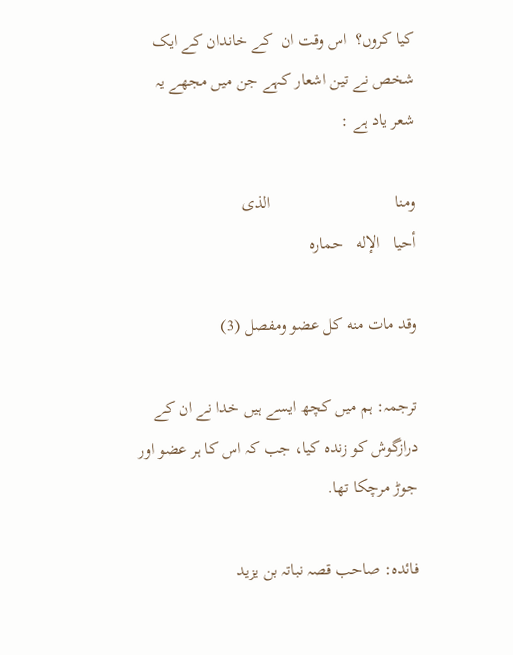کیا کروں؟  اس وقت ان  کے خاندان کے ایک شخص نے تین اشعار کہے جن میں مجھے یہ شعر یاد ہے :

ومنا                             الذی                      أحیا   الإله   حمارہ

وقد مات منه كل عضو ومفصل (3)

ترجمہ: ہم میں کچھ ایسے ہیں خدا نے ان کے درازگوش کو زندہ کیا، جب کہ اس کا ہر عضو اور جوڑ مرچکا تھا.

فائده: صاحب قصہ نباتہ بن یزید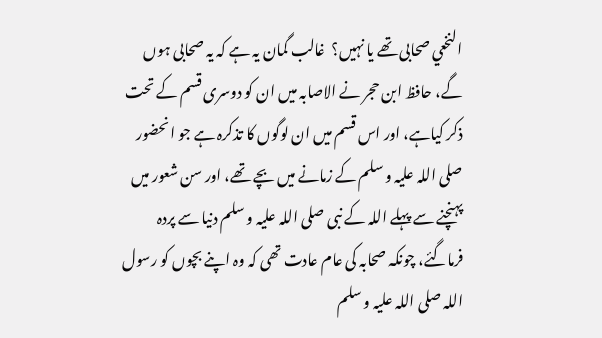النخعي صحابی تھے یا نہیں؟  غالب گمان یہ ہے کہ یہ صحابی ہوں گے، حافظ ابن حجر نے الاصابہ میں ان کو دوسری قسم کے تحت ذکر کیاہے، اور اس قسم میں ان لوگوں کا تذکرہ ہے جو انحضور صلی اللہ علیہ و سلم کے زمانے میں بچے تھے، اور سن شعور میں پہنچنے سے پہلے اللہ کے نبی صلی اللہ علیہ و سلم دنیا سے پردہ فرماگئے، چونکہ صحابہ کی عام عادت تھی کہ وہ اپنے بچوں کو رسول اللہ صلی اللہ علیہ و سلم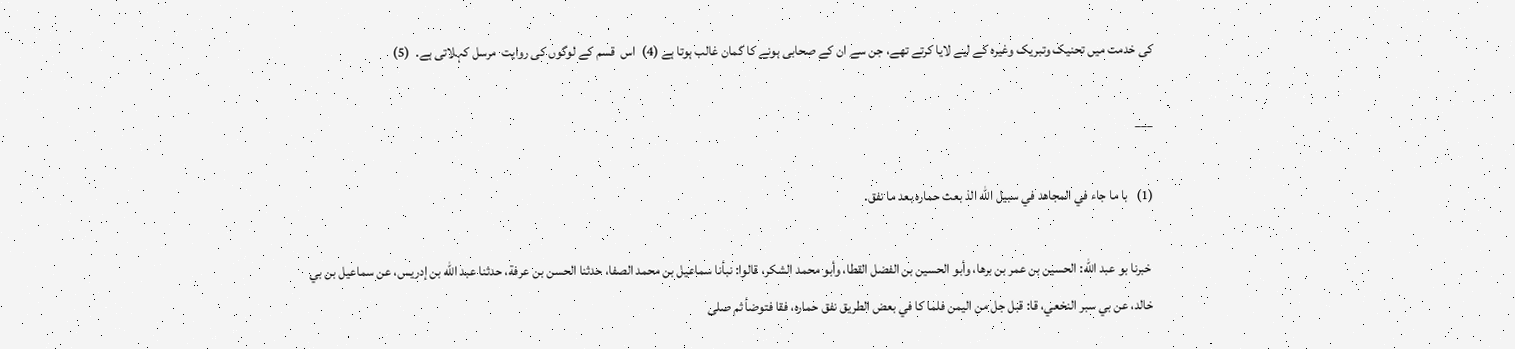کی خدمت میں تحنیک وتبریک وغیرہ کے لیے لایا کرتے تھے، جن سے ان کے صحابی ہونے کا گمان غالب ہوتا ہے (4)  اس  قسم کے لوگوں کی روایت  مرسل کہلاتی ہے.  (5)

___

(1)   با ما جاء في المجاهد في سبيل الله الذ بعث حماره بعد ما نفق.

 خبرنا بو عبد الله: الحسين بن عمر بن برها، وأبو الحسين بن الفضل القطا، وأبو محمد الشكر، قالوا: نبأنا سماعيل بن محمد الصفا، حدثنا الحسن بن عرفة، حدثنا عبد الله بن إدريس، عن سماعيل بن بي خالد، عن بي سبر النخعي، قا: قبل جل من اليمن فلما كا في بعض الطريق نفق حماره، فقا فتوضأ ثم صلى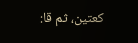كعتين، ثم قا: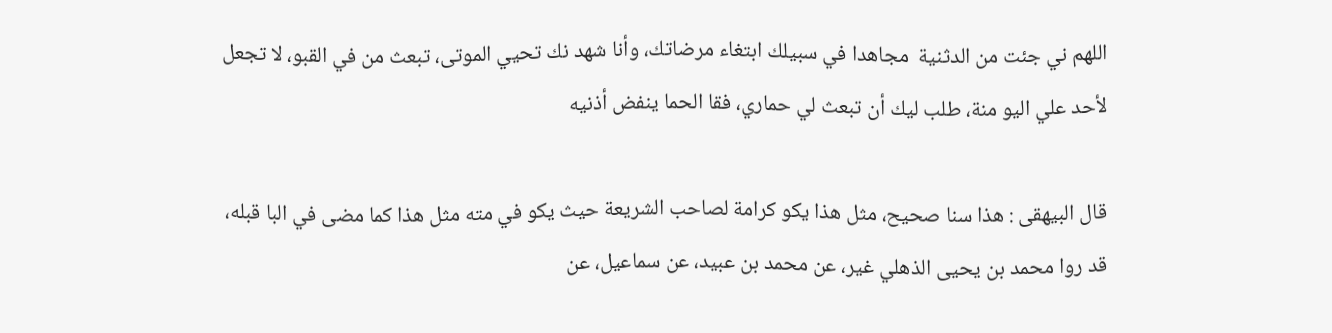اللهم ني جئت من الدثنية  مجاهدا في سبيلك ابتغاء مرضاتك، وأنا شهد نك تحيي الموتى، تبعث من في القبو، لا تجعل لأحد علي اليو منة، طلب ليك أن تبعث لي حماري، فقا الحما ينفض أذنيه

قال البیھقی : هذا سنا صحيح، مثل هذا يكو كرامة لصاحب الشريعة حيث يكو في مته مثل هذا كما مضى في البا قبله،  قد روا محمد بن يحيى الذهلي غير، عن محمد بن عبيد، عن سماعيل، عن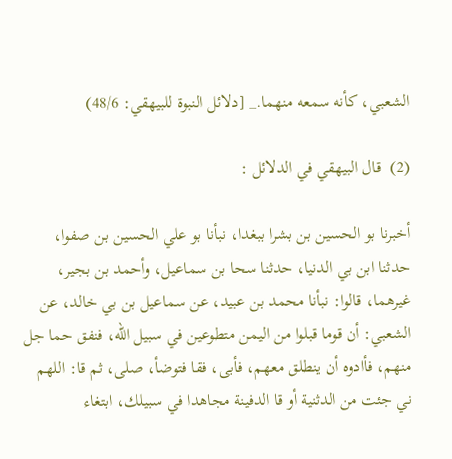الشعبي، كأنه سمعه منهما._ [دلائل النبوة للبيهقي: 48/6)

(2)  قال البيهقي في الدلائل :

أخبرنا بو الحسين بن بشرا ببغدا، نبأنا بو علي الحسين بن صفوا، حدثنا ابن بي الدنيا، حدثنا سحا بن سماعيل، وأحمد بن بجير، غيرهما، قالوا: نبأنا محمد بن عبيد، عن سماعيل بن بي خالد، عن الشعبي: أن قوما قبلوا من اليمن متطوعين في سبيل الله، فنفق حما جل منهم، فأادوه أن ينطلق معهم، فأبى، فقا فتوضأ، صلى، ثم قا: اللهم ني جئت من الدثنية أو قا الدفينة مجاهدا في سبيلك، ابتغاء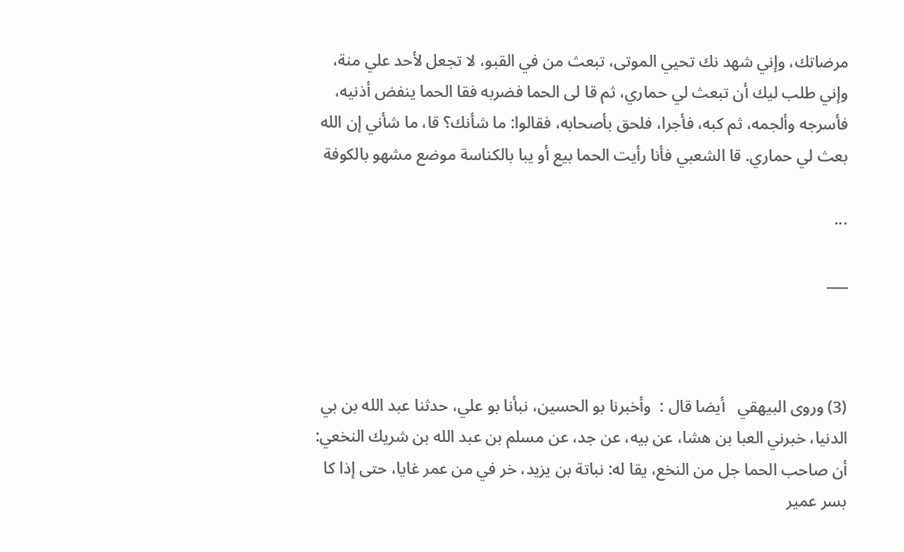مرضاتك، وإني شهد نك تحيي الموتى، تبعث من في القبو، لا تجعل لأحد علي منة، وإني طلب ليك أن تبعث لي حماري، ثم قا لى الحما فضربه فقا الحما ينفض أذنيه، فأسرجه وألجمه، ثم كبه، فأجرا، فلحق بأصحابه، فقالوا: ما شأنك؟ قا، ما شأني إن الله بعث لي حماري. قا الشعبي فأنا رأيت الحما بيع أو يبا بالكناسة موضع مشهو بالكوفة

...

___



(3) وروی البیھقي   أیضا قال :  وأخبرنا بو الحسين، نبأنا بو علي، حدثنا عبد الله بن بي الدنيا، خبرني العبا بن هشا، عن بيه، عن جد، عن مسلم بن عبد الله بن شريك النخعي: أن صاحب الحما جل من النخع، يقا له: نباتة بن يزيد، خر في من عمر غايا، حتى إذا كا بسر عمير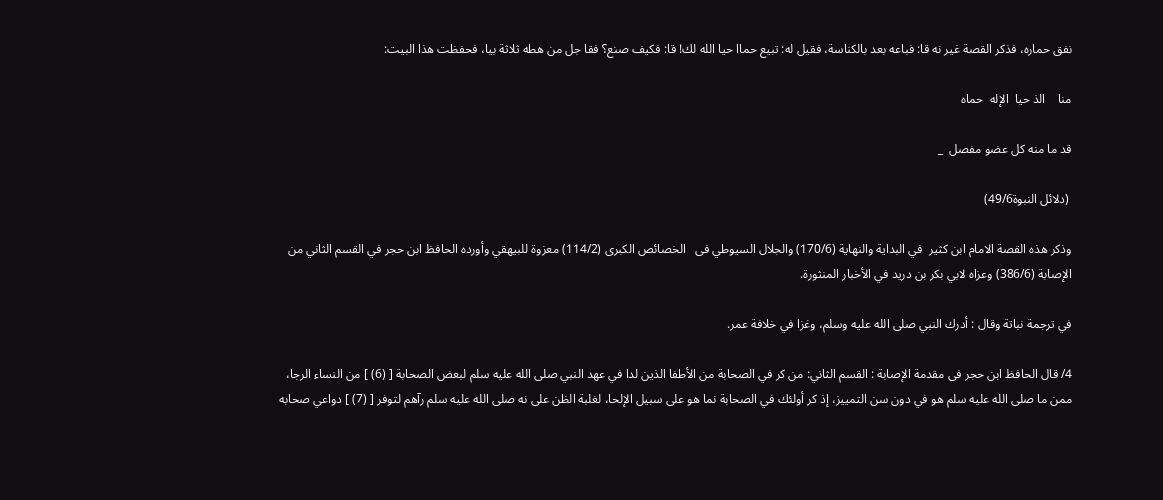نفق حماره، فذكر القصة غير نه قا: فباعه بعد بالكناسة، فقيل له: تبيع حماا حيا الله لك! قا: فكيف صنع؟ فقا جل من هطه ثلاثة بيا، فحفظت هذا البيت:

منا    الذ حيا  الإله  حماه

قد ما منه كل عضو مفصل  _

 (دلائل النبوة49/6)

وذكر هذه القصة الامام ابن كثير  في البداية والنهاية (170/6) والجلال السيوطي فی   الخصائص الكبرى (114/2) معزوة للبيهقي وأورده الحافظ ابن حجر في القسم الثاني من  الإصابة (386/6) وعزاه لابي بكر بن دريد في الأخبار المنثورة.

في ترجمة نباتة وقال : أدرك النبي صلى الله عليه وسلم، وغزا في خلافة عمر.

4/ قال الحافظ ابن حجر فی مقدمة الإصابة : القسم الثاني: من كر في الصحابة من الأطفا الذين لدا في عهد النبي صلى الله عليه سلم لبعض الصحابة [ (6) ] من النساء الرجا، ممن ما صلى الله عليه سلم هو في دون سن التمييز، إذ كر أولئك في الصحابة نما هو على سبيل الإلحا، لغلبة الظن على نه صلى الله عليه سلم رآهم لتوفر [ (7) ] دواعي صحابه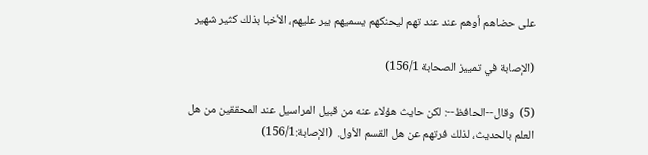على حضاهم أوهم عند عند تهم ليحنكهم يسميهم يبر عليهم، الأخبا بذلك كثير شهير

(الإصابة في تمييز الصحابة 156/1)

(5)  وقال--الحافظ--: لكن حايث هؤلاء عنه من قبيل المراسيل عند المحققين من هل العلم بالحديث، لذلك فرتهم عن هل القسم الأول.  (الإصابة:156/1)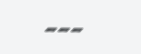---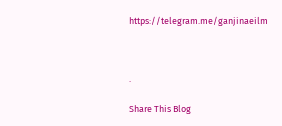https://telegram.me/ganjinaeilm



.

Share This Blog